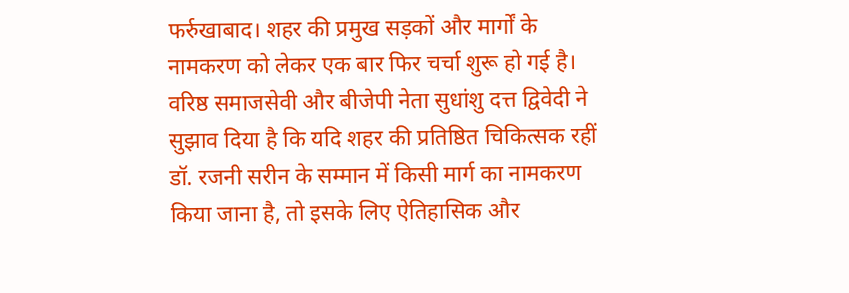फर्रुखाबाद। शहर की प्रमुख सड़कों और मार्गों के नामकरण को लेकर एक बार फिर चर्चा शुरू हो गई है। वरिष्ठ समाजसेवी और बीजेपी नेता सुधांशु दत्त द्विवेदी ने सुझाव दिया है कि यदि शहर की प्रतिष्ठित चिकित्सक रहीं डॉ. रजनी सरीन के सम्मान में किसी मार्ग का नामकरण किया जाना है, तो इसके लिए ऐतिहासिक और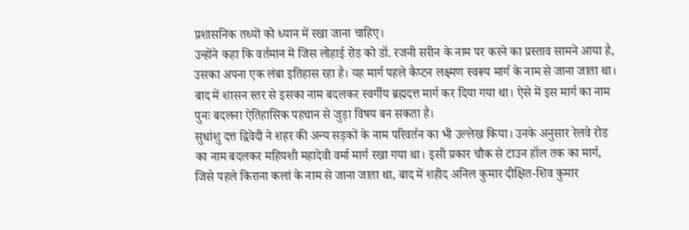प्रशासनिक तथ्यों को ध्यान में रखा जाना चाहिए।
उन्होंने कहा कि वर्तमान में जिस लोहाई रोड को डॉ. रजनी सरीन के नाम पर करने का प्रस्ताव सामने आया है, उसका अपना एक लंबा इतिहास रहा है। यह मार्ग पहले कैप्टन लक्ष्मण स्वरूप मार्ग के नाम से जाना जाता था। बाद में शासन स्तर से इसका नाम बदलकर स्वर्गीय ब्रह्मदत्त मार्ग कर दिया गया था। ऐसे में इस मार्ग का नाम पुनः बदलना ऐतिहासिक पहचान से जुड़ा विषय बन सकता है।
सुधांशु दत्त द्विवेदी ने शहर की अन्य सड़कों के नाम परिवर्तन का भी उल्लेख किया। उनके अनुसार रेलवे रोड का नाम बदलकर महियशी महादेवी वर्मा मार्ग रखा गया था। इसी प्रकार चौक से टाउन हॉल तक का मार्ग, जिसे पहले किराना कलां के नाम से जाना जाता था, बाद में शहीद अनिल कुमार दीक्षित-शिव कुमार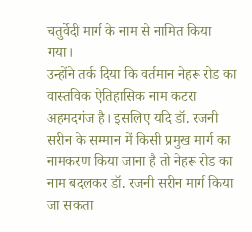चतुर्वेदी मार्ग के नाम से नामित किया गया।
उन्होंने तर्क दिया कि वर्तमान नेहरू रोड का वास्तविक ऐतिहासिक नाम कटरा अहमदगंज है। इसलिए यदि डॉ. रजनी सरीन के सम्मान में किसी प्रमुख मार्ग का नामकरण किया जाना है तो नेहरू रोड का नाम बदलकर डॉ. रजनी सरीन मार्ग किया जा सकता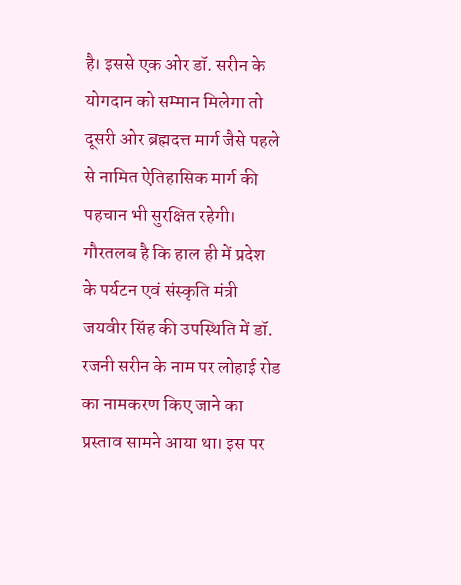है। इससे एक ओर डॉ. सरीन के योगदान को सम्मान मिलेगा तो दूसरी ओर ब्रह्मदत्त मार्ग जैसे पहले से नामित ऐतिहासिक मार्ग की पहचान भी सुरक्षित रहेगी।
गौरतलब है कि हाल ही में प्रदेश के पर्यटन एवं संस्कृति मंत्री जयवीर सिंह की उपस्थिति में डॉ. रजनी सरीन के नाम पर लोहाई रोड का नामकरण किए जाने का प्रस्ताव सामने आया था। इस पर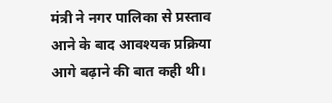मंत्री ने नगर पालिका से प्रस्ताव आने के बाद आवश्यक प्रक्रिया आगे बढ़ाने की बात कही थी।